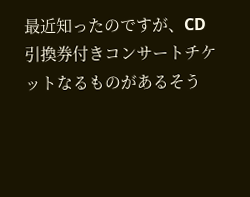最近知ったのですが、CD引換券付きコンサートチケットなるものがあるそう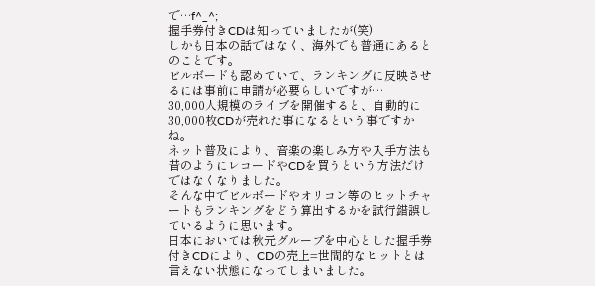で…f^_^;
握手券付きCDは知っていましたが(笑)
しかも日本の話ではなく、海外でも普通にあるとのことです。
ビルボードも認めていて、ランキングに反映させるには事前に申請が必要らしいですが…
30,000人規模のライブを開催すると、自動的に30,000枚CDが売れた事になるという事ですかね。
ネット普及により、音楽の楽しみ方や入手方法も昔のようにレコードやCDを買うという方法だけではなくなりました。
そんな中でビルボードやオリコン等のヒットチャートもランキングをどう算出するかを試行錯誤しているように思います。
日本においては秋元グループを中心とした握手券付きCDにより、CDの売上=世間的なヒットとは言えない状態になってしまいました。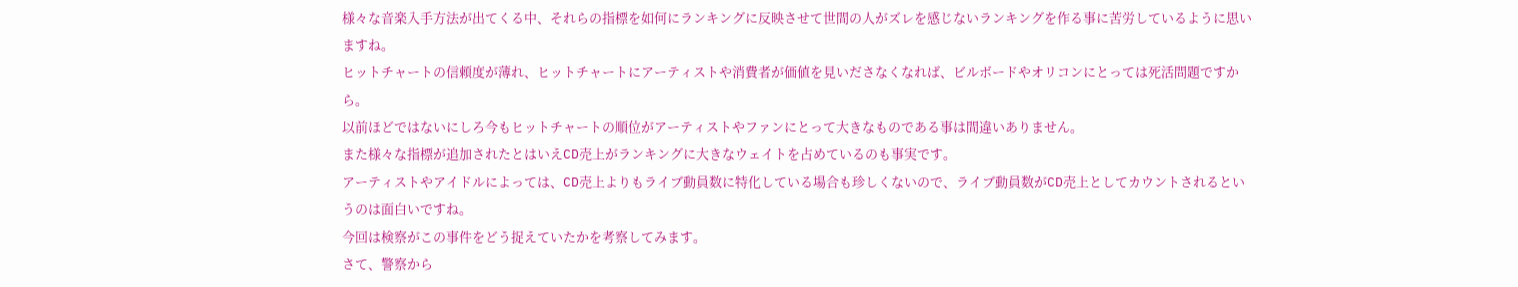様々な音楽入手方法が出てくる中、それらの指標を如何にランキングに反映させて世間の人がズレを感じないランキングを作る事に苦労しているように思いますね。
ヒットチャートの信頼度が薄れ、ヒットチャートにアーティストや消費者が価値を見いださなくなれば、ビルボードやオリコンにとっては死活問題ですから。
以前ほどではないにしろ今もヒットチャートの順位がアーティストやファンにとって大きなものである事は間違いありません。
また様々な指標が追加されたとはいえCD売上がランキングに大きなウェイトを占めているのも事実です。
アーティストやアイドルによっては、CD売上よりもライブ動員数に特化している場合も珍しくないので、ライブ動員数がCD売上としてカウントされるというのは面白いですね。
今回は検察がこの事件をどう捉えていたかを考察してみます。
さて、警察から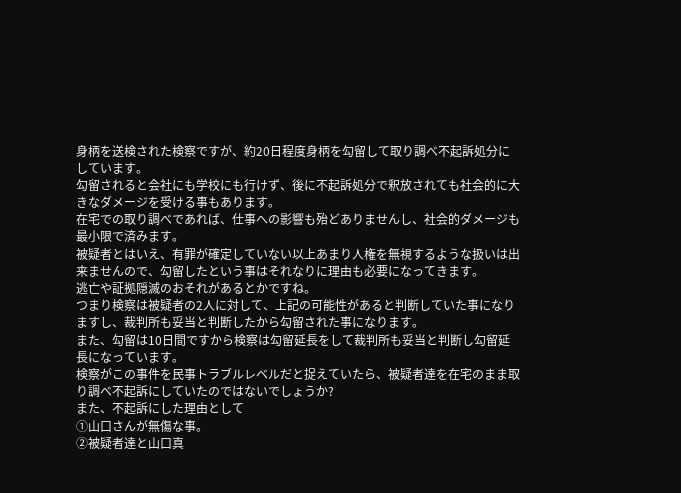身柄を送検された検察ですが、約20日程度身柄を勾留して取り調べ不起訴処分にしています。
勾留されると会社にも学校にも行けず、後に不起訴処分で釈放されても社会的に大きなダメージを受ける事もあります。
在宅での取り調べであれば、仕事への影響も殆どありませんし、社会的ダメージも最小限で済みます。
被疑者とはいえ、有罪が確定していない以上あまり人権を無視するような扱いは出来ませんので、勾留したという事はそれなりに理由も必要になってきます。
逃亡や証拠隠滅のおそれがあるとかですね。
つまり検察は被疑者の2人に対して、上記の可能性があると判断していた事になりますし、裁判所も妥当と判断したから勾留された事になります。
また、勾留は10日間ですから検察は勾留延長をして裁判所も妥当と判断し勾留延長になっています。
検察がこの事件を民事トラブルレベルだと捉えていたら、被疑者達を在宅のまま取り調べ不起訴にしていたのではないでしょうか?
また、不起訴にした理由として
①山口さんが無傷な事。
②被疑者達と山口真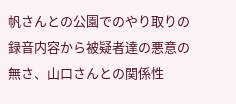帆さんとの公園でのやり取りの録音内容から被疑者達の悪意の無さ、山口さんとの関係性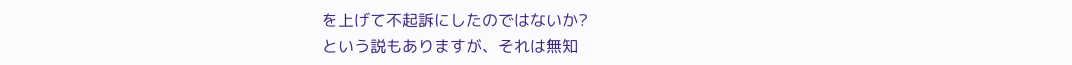を上げて不起訴にしたのではないか?
という説もありますが、それは無知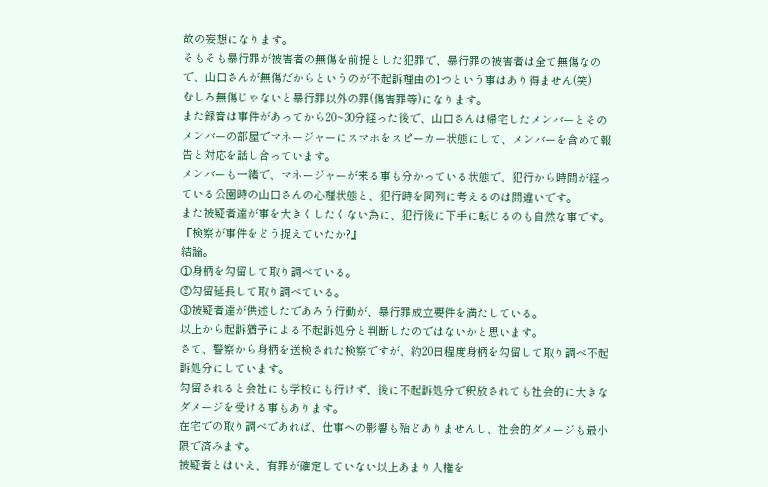故の妄想になります。
そもそも暴行罪が被害者の無傷を前提とした犯罪で、暴行罪の被害者は全て無傷なので、山口さんが無傷だからというのが不起訴理由の1つという事はあり得ません(笑)
むしろ無傷じゃないと暴行罪以外の罪(傷害罪等)になります。
また録音は事件があってから20~30分経った後で、山口さんは帰宅したメンバーとそのメンバーの部屋でマネージャーにスマホをスピーカー状態にして、メンバーを含めて報告と対応を話し合っています。
メンバーも一緒で、マネージャーが来る事も分かっている状態で、犯行から時間が経っている公園時の山口さんの心理状態と、犯行時を同列に考えるのは間違いです。
また被疑者達が事を大きくしたくない為に、犯行後に下手に転じるのも自然な事です。
『検察が事件をどう捉えていたか?』
結論。
①身柄を勾留して取り調べている。
②勾留延長して取り調べている。
③被疑者達が供述したであろう行動が、暴行罪成立要件を満たしている。
以上から起訴猶予による不起訴処分と判断したのではないかと思います。
さて、警察から身柄を送検された検察ですが、約20日程度身柄を勾留して取り調べ不起訴処分にしています。
勾留されると会社にも学校にも行けず、後に不起訴処分で釈放されても社会的に大きなダメージを受ける事もあります。
在宅での取り調べであれば、仕事への影響も殆どありませんし、社会的ダメージも最小限で済みます。
被疑者とはいえ、有罪が確定していない以上あまり人権を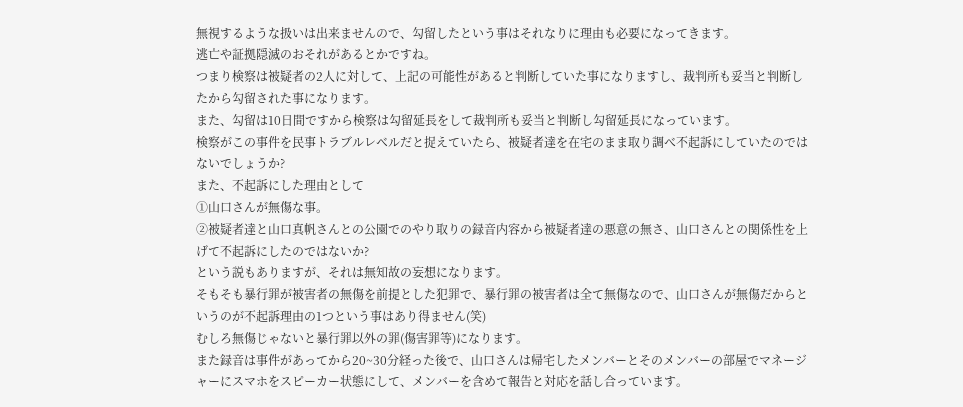無視するような扱いは出来ませんので、勾留したという事はそれなりに理由も必要になってきます。
逃亡や証拠隠滅のおそれがあるとかですね。
つまり検察は被疑者の2人に対して、上記の可能性があると判断していた事になりますし、裁判所も妥当と判断したから勾留された事になります。
また、勾留は10日間ですから検察は勾留延長をして裁判所も妥当と判断し勾留延長になっています。
検察がこの事件を民事トラブルレベルだと捉えていたら、被疑者達を在宅のまま取り調べ不起訴にしていたのではないでしょうか?
また、不起訴にした理由として
①山口さんが無傷な事。
②被疑者達と山口真帆さんとの公園でのやり取りの録音内容から被疑者達の悪意の無さ、山口さんとの関係性を上げて不起訴にしたのではないか?
という説もありますが、それは無知故の妄想になります。
そもそも暴行罪が被害者の無傷を前提とした犯罪で、暴行罪の被害者は全て無傷なので、山口さんが無傷だからというのが不起訴理由の1つという事はあり得ません(笑)
むしろ無傷じゃないと暴行罪以外の罪(傷害罪等)になります。
また録音は事件があってから20~30分経った後で、山口さんは帰宅したメンバーとそのメンバーの部屋でマネージャーにスマホをスピーカー状態にして、メンバーを含めて報告と対応を話し合っています。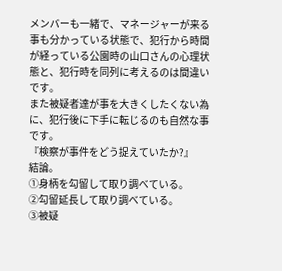メンバーも一緒で、マネージャーが来る事も分かっている状態で、犯行から時間が経っている公園時の山口さんの心理状態と、犯行時を同列に考えるのは間違いです。
また被疑者達が事を大きくしたくない為に、犯行後に下手に転じるのも自然な事です。
『検察が事件をどう捉えていたか?』
結論。
①身柄を勾留して取り調べている。
②勾留延長して取り調べている。
③被疑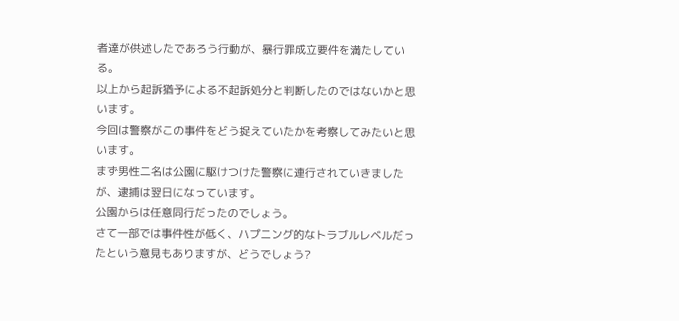者達が供述したであろう行動が、暴行罪成立要件を満たしている。
以上から起訴猶予による不起訴処分と判断したのではないかと思います。
今回は警察がこの事件をどう捉えていたかを考察してみたいと思います。
まず男性二名は公園に駆けつけた警察に連行されていきましたが、逮捕は翌日になっています。
公園からは任意同行だったのでしょう。
さて一部では事件性が低く、ハプニング的なトラブルレベルだったという意見もありますが、どうでしょう?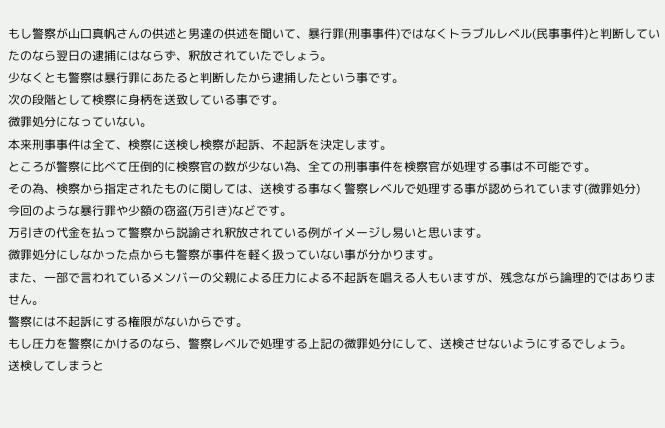もし警察が山口真帆さんの供述と男達の供述を聞いて、暴行罪(刑事事件)ではなくトラブルレベル(民事事件)と判断していたのなら翌日の逮捕にはならず、釈放されていたでしょう。
少なくとも警察は暴行罪にあたると判断したから逮捕したという事です。
次の段階として検察に身柄を送致している事です。
微罪処分になっていない。
本来刑事事件は全て、検察に送検し検察が起訴、不起訴を決定します。
ところが警察に比べて圧倒的に検察官の数が少ない為、全ての刑事事件を検察官が処理する事は不可能です。
その為、検察から指定されたものに関しては、送検する事なく警察レベルで処理する事が認められています(微罪処分)
今回のような暴行罪や少額の窃盗(万引き)などです。
万引きの代金を払って警察から説諭され釈放されている例がイメージし易いと思います。
微罪処分にしなかった点からも警察が事件を軽く扱っていない事が分かります。
また、一部で言われているメンバーの父親による圧力による不起訴を唱える人もいますが、残念ながら論理的ではありません。
警察には不起訴にする権限がないからです。
もし圧力を警察にかけるのなら、警察レベルで処理する上記の微罪処分にして、送検させないようにするでしょう。
送検してしまうと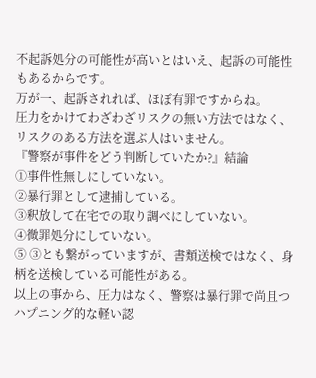不起訴処分の可能性が高いとはいえ、起訴の可能性もあるからです。
万が一、起訴されれば、ほぼ有罪ですからね。
圧力をかけてわざわざリスクの無い方法ではなく、リスクのある方法を選ぶ人はいません。
『警察が事件をどう判断していたか?』結論
①事件性無しにしていない。
②暴行罪として逮捕している。
③釈放して在宅での取り調べにしていない。
④微罪処分にしていない。
⑤ ③とも繋がっていますが、書類送検ではなく、身柄を送検している可能性がある。
以上の事から、圧力はなく、警察は暴行罪で尚且つハプニング的な軽い認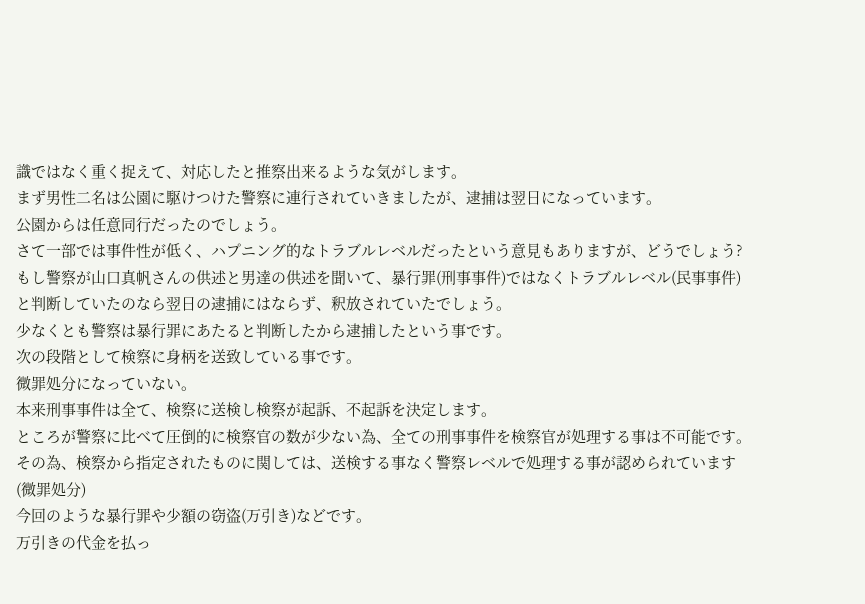識ではなく重く捉えて、対応したと推察出来るような気がします。
まず男性二名は公園に駆けつけた警察に連行されていきましたが、逮捕は翌日になっています。
公園からは任意同行だったのでしょう。
さて一部では事件性が低く、ハプニング的なトラブルレベルだったという意見もありますが、どうでしょう?
もし警察が山口真帆さんの供述と男達の供述を聞いて、暴行罪(刑事事件)ではなくトラブルレベル(民事事件)と判断していたのなら翌日の逮捕にはならず、釈放されていたでしょう。
少なくとも警察は暴行罪にあたると判断したから逮捕したという事です。
次の段階として検察に身柄を送致している事です。
微罪処分になっていない。
本来刑事事件は全て、検察に送検し検察が起訴、不起訴を決定します。
ところが警察に比べて圧倒的に検察官の数が少ない為、全ての刑事事件を検察官が処理する事は不可能です。
その為、検察から指定されたものに関しては、送検する事なく警察レベルで処理する事が認められています(微罪処分)
今回のような暴行罪や少額の窃盗(万引き)などです。
万引きの代金を払っ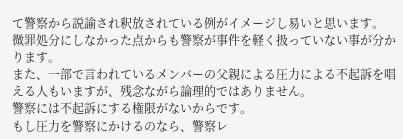て警察から説諭され釈放されている例がイメージし易いと思います。
微罪処分にしなかった点からも警察が事件を軽く扱っていない事が分かります。
また、一部で言われているメンバーの父親による圧力による不起訴を唱える人もいますが、残念ながら論理的ではありません。
警察には不起訴にする権限がないからです。
もし圧力を警察にかけるのなら、警察レ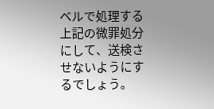ベルで処理する上記の微罪処分にして、送検させないようにするでしょう。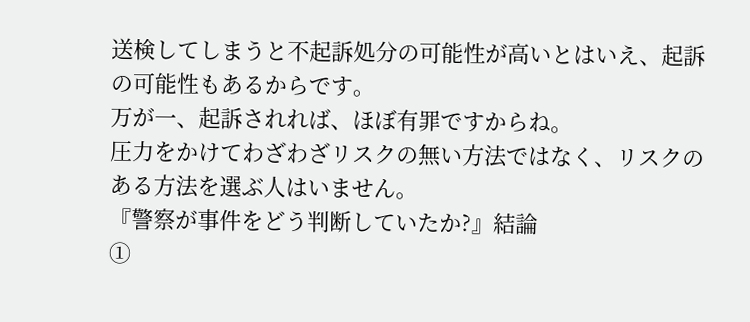送検してしまうと不起訴処分の可能性が高いとはいえ、起訴の可能性もあるからです。
万が一、起訴されれば、ほぼ有罪ですからね。
圧力をかけてわざわざリスクの無い方法ではなく、リスクのある方法を選ぶ人はいません。
『警察が事件をどう判断していたか?』結論
①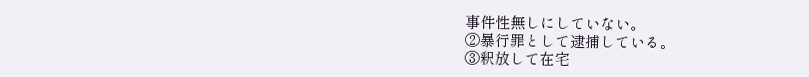事件性無しにしていない。
②暴行罪として逮捕している。
③釈放して在宅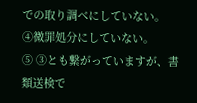での取り調べにしていない。
④微罪処分にしていない。
⑤ ③とも繋がっていますが、書類送検で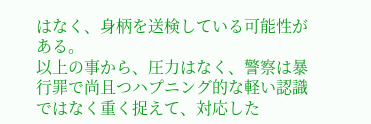はなく、身柄を送検している可能性がある。
以上の事から、圧力はなく、警察は暴行罪で尚且つハプニング的な軽い認識ではなく重く捉えて、対応した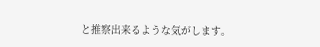と推察出来るような気がします。